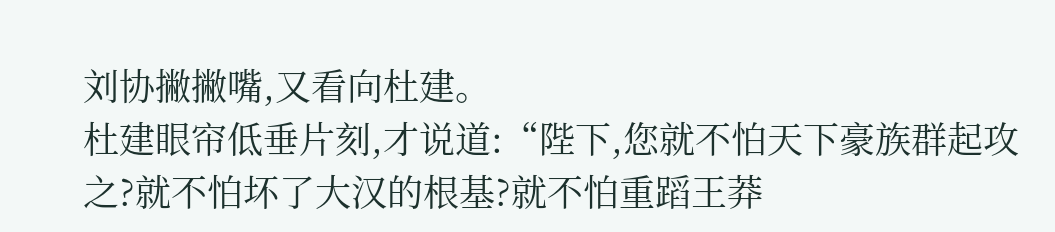刘协撇撇嘴,又看向杜建。
杜建眼帘低垂片刻,才说道:“陛下,您就不怕天下豪族群起攻之?就不怕坏了大汉的根基?就不怕重蹈王莽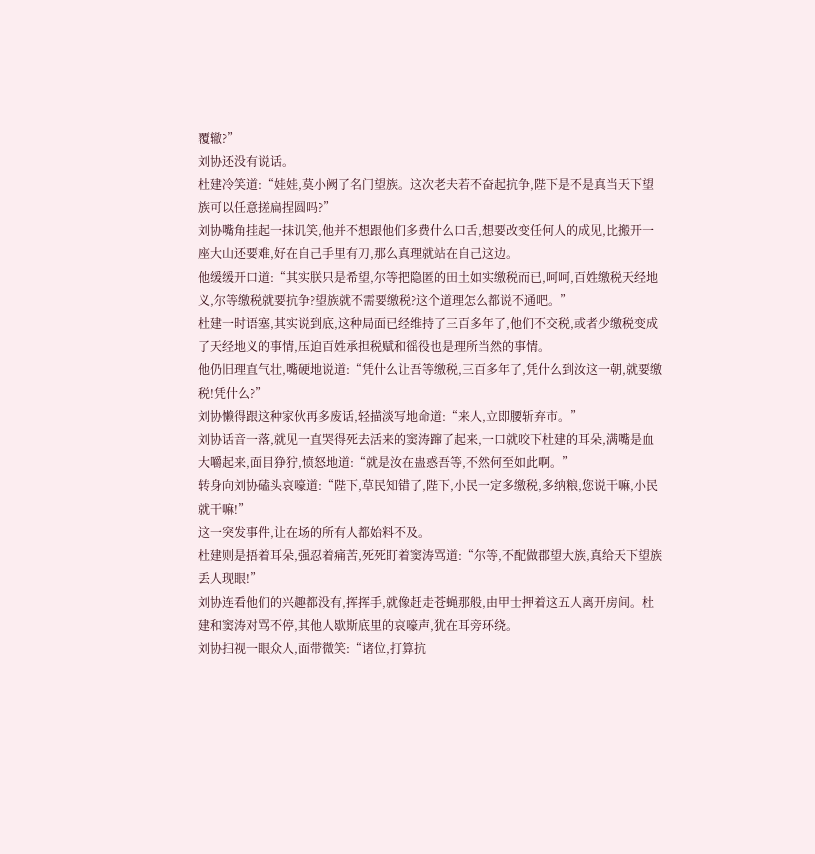覆辙?”
刘协还没有说话。
杜建冷笑道:“娃娃,莫小阙了名门望族。这次老夫若不奋起抗争,陛下是不是真当天下望族可以任意搓扁捏圆吗?”
刘协嘴角挂起一抹讥笑,他并不想跟他们多费什么口舌,想要改变任何人的成见,比搬开一座大山还要难,好在自己手里有刀,那么真理就站在自己这边。
他缓缓开口道:“其实朕只是希望,尔等把隐匿的田土如实缴税而已,呵呵,百姓缴税天经地义,尔等缴税就要抗争?望族就不需要缴税?这个道理怎么都说不通吧。”
杜建一时语塞,其实说到底,这种局面已经维持了三百多年了,他们不交税,或者少缴税变成了天经地义的事情,压迫百姓承担税赋和徭役也是理所当然的事情。
他仍旧理直气壮,嘴硬地说道:“凭什么让吾等缴税,三百多年了,凭什么到汝这一朝,就要缴税!凭什么?”
刘协懒得跟这种家伙再多废话,轻描淡写地命道:“来人,立即腰斩弃市。”
刘协话音一落,就见一直哭得死去活来的窦涛蹿了起来,一口就咬下杜建的耳朵,满嘴是血大嚼起来,面目狰狞,愤怒地道:“就是汝在蛊惑吾等,不然何至如此啊。”
转身向刘协磕头哀嚎道:“陛下,草民知错了,陛下,小民一定多缴税,多纳粮,您说干嘛,小民就干嘛!”
这一突发事件,让在场的所有人都始料不及。
杜建则是捂着耳朵,强忍着痛苦,死死盯着窦涛骂道:“尔等,不配做郡望大族,真给天下望族丢人现眼!”
刘协连看他们的兴趣都没有,挥挥手,就像赶走苍蝇那般,由甲士押着这五人离开房间。杜建和窦涛对骂不停,其他人歇斯底里的哀嚎声,犹在耳旁环绕。
刘协扫视一眼众人,面带微笑:“诸位,打算抗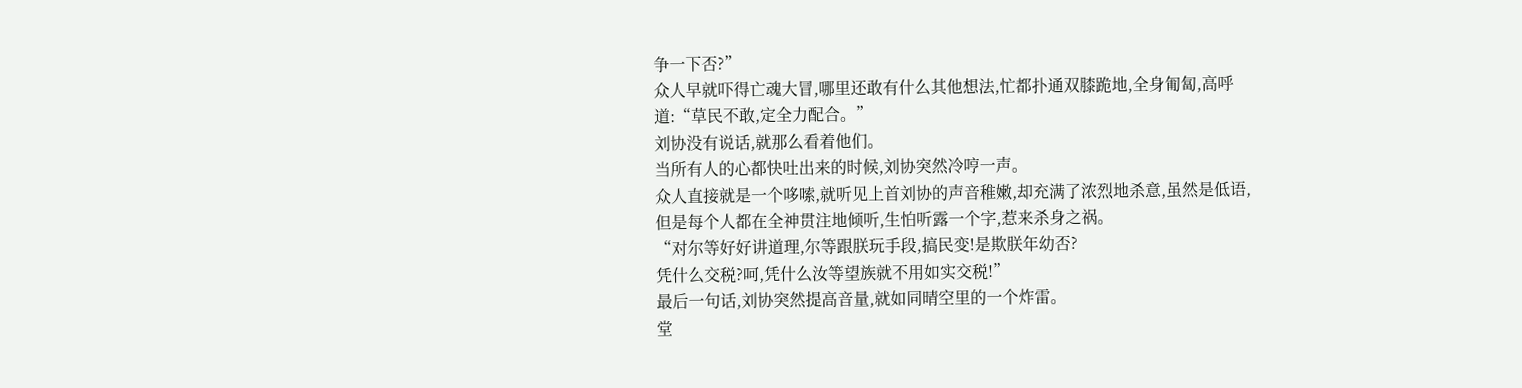争一下否?”
众人早就吓得亡魂大冒,哪里还敢有什么其他想法,忙都扑通双膝跪地,全身匍匐,高呼道:“草民不敢,定全力配合。”
刘协没有说话,就那么看着他们。
当所有人的心都快吐出来的时候,刘协突然冷哼一声。
众人直接就是一个哆嗦,就听见上首刘协的声音稚嫩,却充满了浓烈地杀意,虽然是低语,但是每个人都在全神贯注地倾听,生怕听露一个字,惹来杀身之祸。
“对尔等好好讲道理,尔等跟朕玩手段,搞民变!是欺朕年幼否?
凭什么交税?呵,凭什么汝等望族就不用如实交税!”
最后一句话,刘协突然提高音量,就如同晴空里的一个炸雷。
堂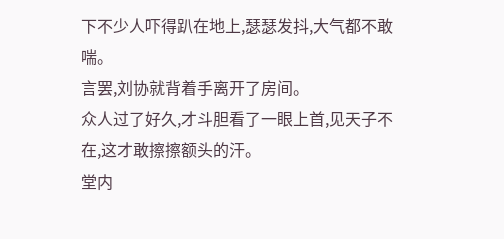下不少人吓得趴在地上,瑟瑟发抖,大气都不敢喘。
言罢,刘协就背着手离开了房间。
众人过了好久,才斗胆看了一眼上首,见天子不在,这才敢擦擦额头的汗。
堂内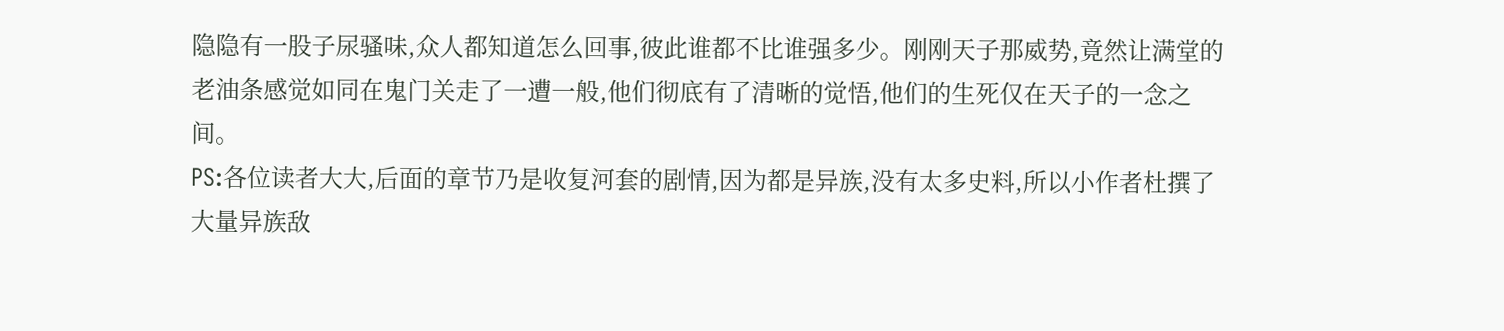隐隐有一股子尿骚味,众人都知道怎么回事,彼此谁都不比谁强多少。刚刚天子那威势,竟然让满堂的老油条感觉如同在鬼门关走了一遭一般,他们彻底有了清晰的觉悟,他们的生死仅在天子的一念之间。
PS:各位读者大大,后面的章节乃是收复河套的剧情,因为都是异族,没有太多史料,所以小作者杜撰了大量异族敌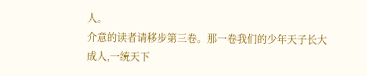人。
介意的读者请移步第三卷。那一卷我们的少年天子长大成人,一统天下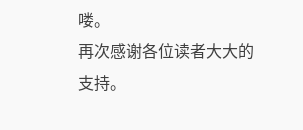喽。
再次感谢各位读者大大的支持。